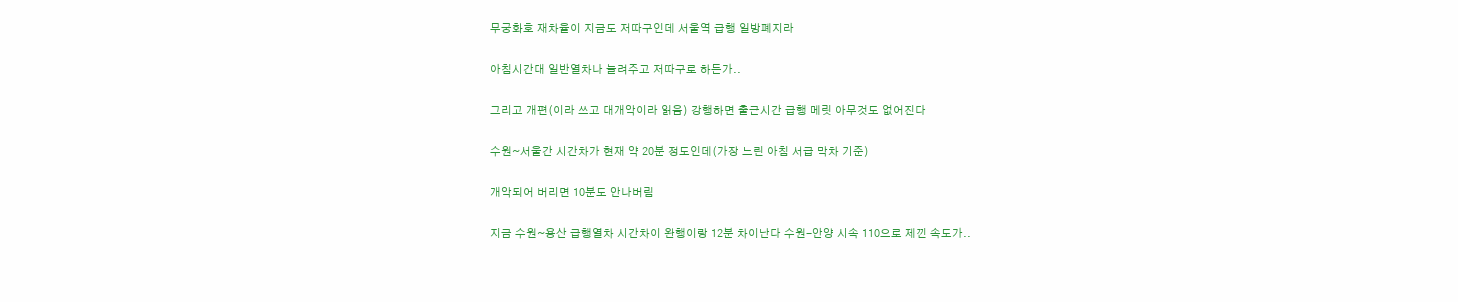무궁화호 재차율이 지금도 저따구인데 서울역 급행 일방폐지라

아침시간대 일반열차나 늘려주고 저따구로 하든가..

그리고 개편(이라 쓰고 대개악이라 읽음) 강행하면 출근시간 급행 메릿 아무것도 없어진다

수원~서울간 시간차가 현재 약 20분 정도인데(가장 느린 아침 서급 막차 기준)

개악되어 버리면 10분도 안나버림

지금 수원~용산 급행열차 시간차이 완행이랑 12분 차이난다 수원-안양 시속 110으로 제낀 속도가..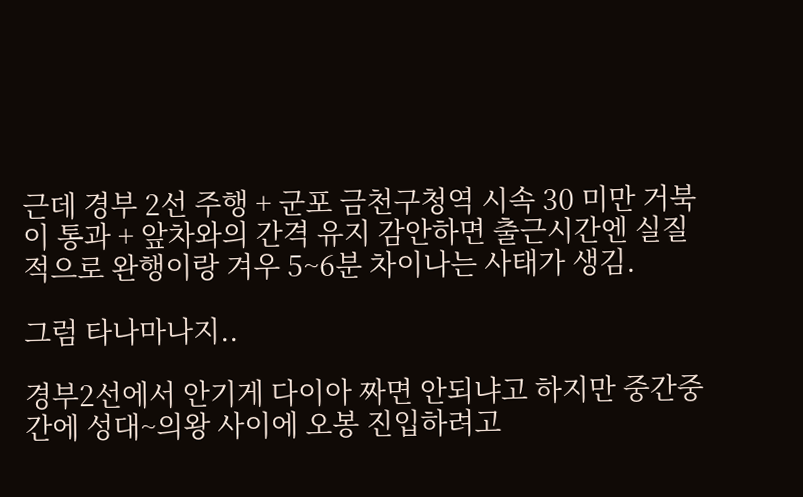근데 경부 2선 주행 + 군포 금천구청역 시속 30 미만 거북이 통과 + 앞차와의 간격 유지 감안하면 출근시간엔 실질적으로 완행이랑 겨우 5~6분 차이나는 사태가 생김.

그럼 타나마나지..

경부2선에서 안기게 다이아 짜면 안되냐고 하지만 중간중간에 성대~의왕 사이에 오봉 진입하려고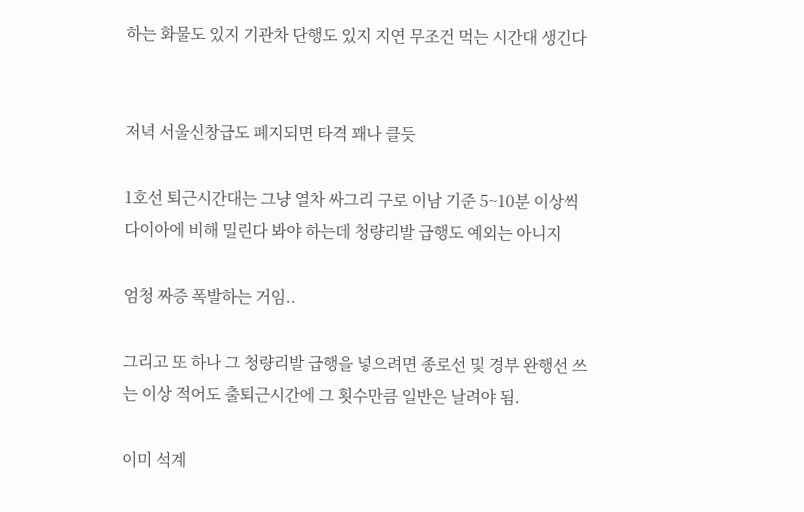하는 화물도 있지 기관차 단행도 있지 지연 무조건 먹는 시간대 생긴다


저녁 서울신창급도 폐지되면 타격 꽤나 클듯

1호선 퇴근시간대는 그냥 열차 싸그리 구로 이남 기준 5~10분 이상씩 다이아에 비해 밀린다 봐야 하는데 청량리발 급행도 예외는 아니지

엄청 짜증 폭발하는 거임..

그리고 또 하나 그 청량리발 급행을 넣으려면 종로선 및 경부 완행선 쓰는 이상 적어도 출퇴근시간에 그 횟수만큼 일반은 날려야 됨.

이미 석계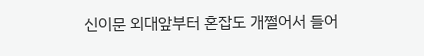신이문 외대앞부터 혼잡도 개쩔어서 들어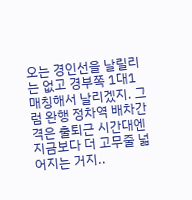오는 경인선을 날릴리는 없고 경부쪽 1대1 매칭해서 날리겠지. 그럼 완행 정차역 배차간격은 출퇴근 시간대엔 지금보다 더 고무줄 넓어지는 거지..